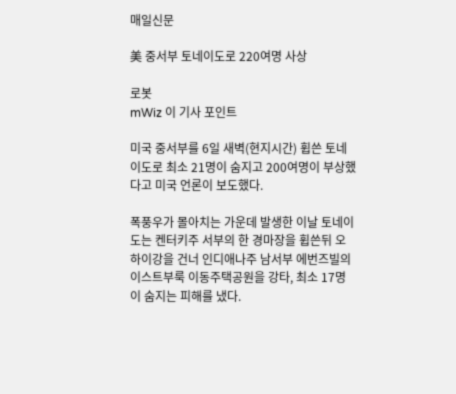매일신문

美 중서부 토네이도로 220여명 사상

로봇
mWiz 이 기사 포인트

미국 중서부를 6일 새벽(현지시간) 휩쓴 토네이도로 최소 21명이 숨지고 200여명이 부상했다고 미국 언론이 보도했다.

폭풍우가 몰아치는 가운데 발생한 이날 토네이도는 켄터키주 서부의 한 경마장을 휩쓴뒤 오하이강을 건너 인디애나주 남서부 에번즈빌의 이스트부룩 이동주택공원을 강타, 최소 17명이 숨지는 피해를 냈다.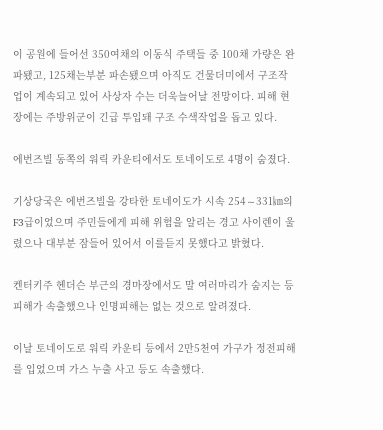이 공원에 들어선 350여채의 이동식 주택들 중 100채 가량은 완파됐고, 125채는부분 파손됐으며 아직도 건물더미에서 구조작업이 계속되고 있어 사상자 수는 더욱늘어날 전망이다. 피해 현장에는 주방위군이 긴급 투입돼 구조 수색작업을 돕고 있다.

에번즈빌 동쪽의 워릭 카운티에서도 토네이도로 4명이 숨졌다.

기상당국은 에번즈빌을 강타한 토네이도가 시속 254∼331㎞의 F3급이었으며 주민들에게 피해 위험을 알리는 경고 사이렌이 울렸으나 대부분 잠들어 있어서 이를듣지 못했다고 밝혔다.

켄터키주 헨더슨 부근의 경마장에서도 말 여러마리가 숨지는 등 피해가 속출했으나 인명피해는 없는 것으로 알려졌다.

이날 토네이도로 워릭 카운티 등에서 2만5천여 가구가 정전피해를 입었으며 가스 누출 사고 등도 속출했다.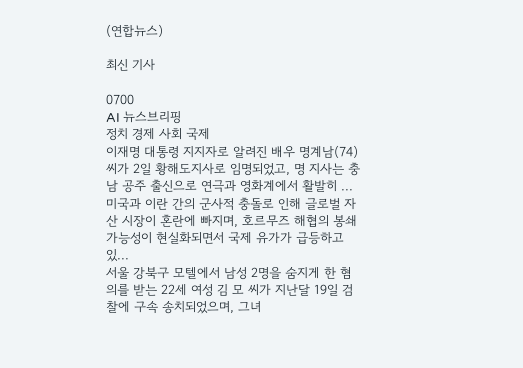(연합뉴스)

최신 기사

0700
AI 뉴스브리핑
정치 경제 사회 국제
이재명 대통령 지지자로 알려진 배우 명계남(74)씨가 2일 황해도지사로 임명되었고, 명 지사는 충남 공주 출신으로 연극과 영화계에서 활발히 ...
미국과 이란 간의 군사적 충돌로 인해 글로벌 자산 시장이 혼란에 빠지며, 호르무즈 해협의 봉쇄 가능성이 현실화되면서 국제 유가가 급등하고 있...
서울 강북구 모텔에서 남성 2명을 숨지게 한 혐의를 받는 22세 여성 김 모 씨가 지난달 19일 검찰에 구속 송치되었으며, 그녀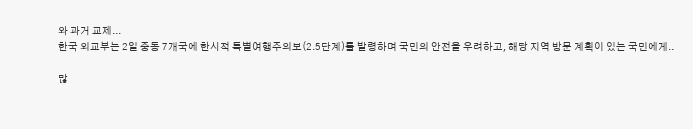와 과거 교제...
한국 외교부는 2일 중동 7개국에 한시적 특별여행주의보(2.5단계)를 발령하며 국민의 안전을 우려하고, 해당 지역 방문 계획이 있는 국민에게..

많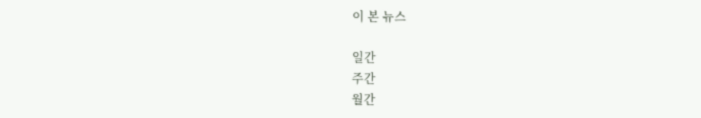이 본 뉴스

일간
주간
월간